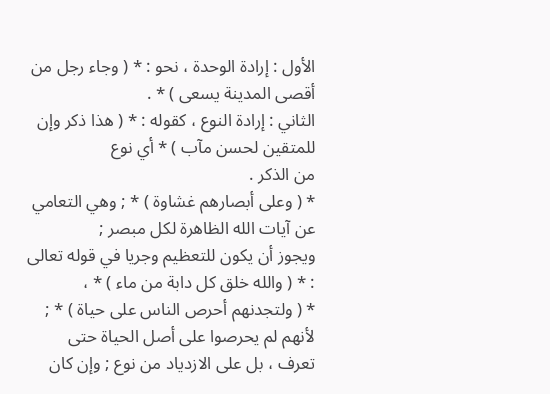الأول : إرادة الوحدة ، نحو : * ( وجاء رجل من أقصى المدينة يسعى ) * .
الثاني : إرادة النوع ، كقوله : * ( هذا ذكر وإن للمتقين لحسن مآب ) * أي نوع
من الذكر .
* ( وعلى أبصارهم غشاوة ) * ; وهي التعامي عن آيات الله الظاهرة لكل مبصر ;
ويجوز أن يكون للتعظيم وجريا في قوله تعالى : * ( والله خلق كل دابة من ماء ) * ،
* ( ولتجدنهم أحرص الناس على حياة ) * ; لأنهم لم يحرصوا على أصل الحياة حتى
تعرف ، بل على الازدياد من نوع ; وإن كان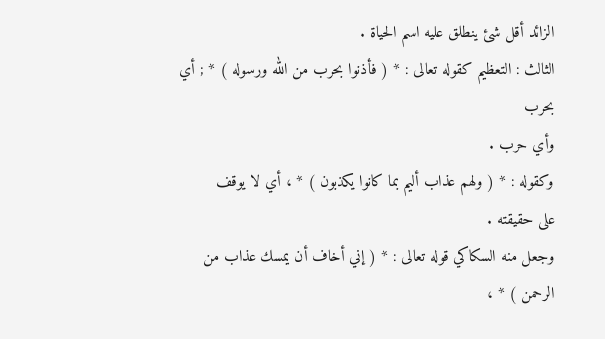الزائد أقل شئ ينطلق عليه اسم الحياة .
الثالث : التعظيم كقوله تعالى : * ( فأذنوا بحرب من الله ورسوله ) * ; أي بحرب
وأي حرب .
وكقوله : * ( ولهم عذاب أليم بما كانوا يكذبون ) * ، أي لا يوقف
على حقيقته .
وجعل منه السكاكي قوله تعالى : * ( إني أخاف أن يمسك عذاب من
الرحمن ) * ،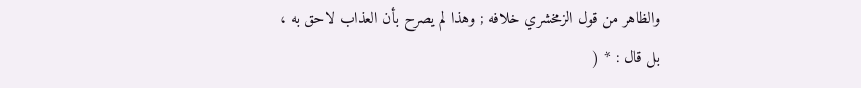والظاهر من قول الزمخشري خلافه ; وهذا لم يصرح بأن العذاب لاحق به ،
بل قال : * (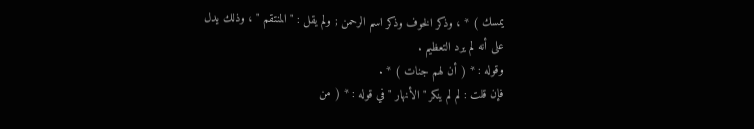يمسك ) * ، وذكر الخوف وذكر اسم الرحمن ; ولم يقل : " المنتقم " ، وذلك يدل
على أنه لم يرد التعظيم .
وقوله : * ( أن لهم جنات ) * .
فإن قلت : لم لم ينكر " الأنهار " في قوله : * ( من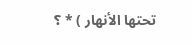تحتها الأنهار ) * ؟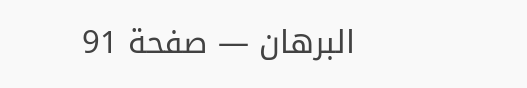البرهان — صفحة 91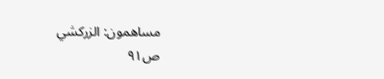مساهمون: الزركشي
ص٩١